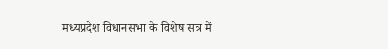मध्यप्रदेश विधानसभा के विशेष सत्र में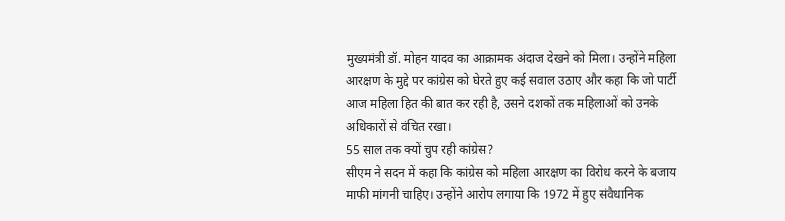मुख्यमंत्री डॉ. मोहन यादव का आक्रामक अंदाज देखने को मिला। उन्होंने महिला आरक्षण के मुद्दे पर कांग्रेस को घेरते हुए कई सवाल उठाए और कहा कि जो पार्टी आज महिला हित की बात कर रही है, उसने दशकों तक महिलाओं को उनके अधिकारों से वंचित रखा।
55 साल तक क्यों चुप रही कांग्रेस?
सीएम ने सदन में कहा कि कांग्रेस को महिला आरक्षण का विरोध करने के बजाय माफी मांगनी चाहिए। उन्होंने आरोप लगाया कि 1972 में हुए संवैधानिक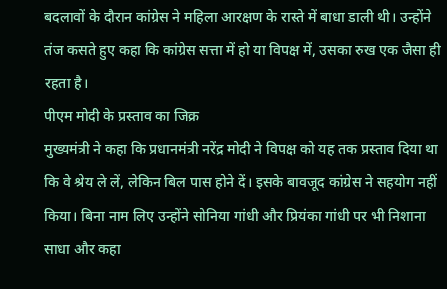बदलावों के दौरान कांग्रेस ने महिला आरक्षण के रास्ते में बाधा डाली थी। उन्होंने तंज कसते हुए कहा कि कांग्रेस सत्ता में हो या विपक्ष में, उसका रुख एक जैसा ही रहता है।
पीएम मोदी के प्रस्ताव का जिक्र
मुख्यमंत्री ने कहा कि प्रधानमंत्री नरेंद्र मोदी ने विपक्ष को यह तक प्रस्ताव दिया था कि वे श्रेय ले लें, लेकिन बिल पास होने दें। इसके बावजूद कांग्रेस ने सहयोग नहीं किया। बिना नाम लिए उन्होंने सोनिया गांधी और प्रियंका गांधी पर भी निशाना साधा और कहा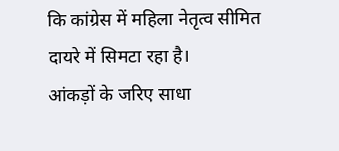कि कांग्रेस में महिला नेतृत्व सीमित दायरे में सिमटा रहा है।
आंकड़ों के जरिए साधा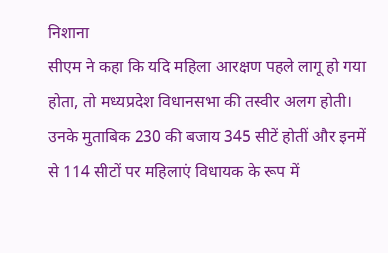निशाना
सीएम ने कहा कि यदि महिला आरक्षण पहले लागू हो गया होता, तो मध्यप्रदेश विधानसभा की तस्वीर अलग होती। उनके मुताबिक 230 की बजाय 345 सीटें होतीं और इनमें से 114 सीटों पर महिलाएं विधायक के रूप में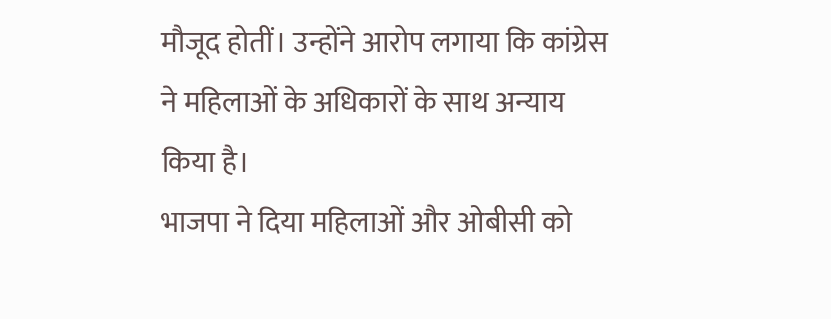मौजूद होतीं। उन्होंने आरोप लगाया कि कांग्रेस ने महिलाओं के अधिकारों के साथ अन्याय किया है।
भाजपा ने दिया महिलाओं और ओबीसी को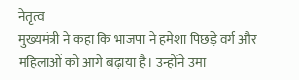नेतृत्व
मुख्यमंत्री ने कहा कि भाजपा ने हमेशा पिछड़े वर्ग और महिलाओं को आगे बढ़ाया है। उन्होंने उमा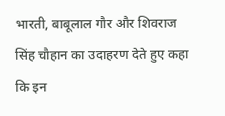भारती, बाबूलाल गौर और शिवराज सिंह चौहान का उदाहरण देते हुए कहा कि इन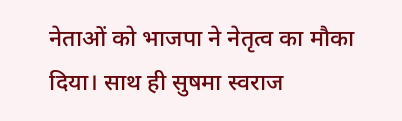नेताओं को भाजपा ने नेतृत्व का मौका दिया। साथ ही सुषमा स्वराज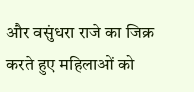और वसुंधरा राजे का जिक्र करते हुए महिलाओं को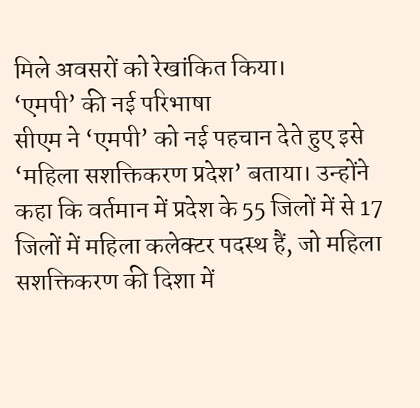मिले अवसरों को रेखांकित किया।
‘एमपी’ की नई परिभाषा
सीएम ने ‘एमपी’ को नई पहचान देते हुए इसे ‘महिला सशक्तिकरण प्रदेश’ बताया। उन्होंने कहा कि वर्तमान में प्रदेश के 55 जिलों में से 17 जिलों में महिला कलेक्टर पदस्थ हैं, जो महिला सशक्तिकरण की दिशा में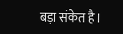बड़ा संकेत है।